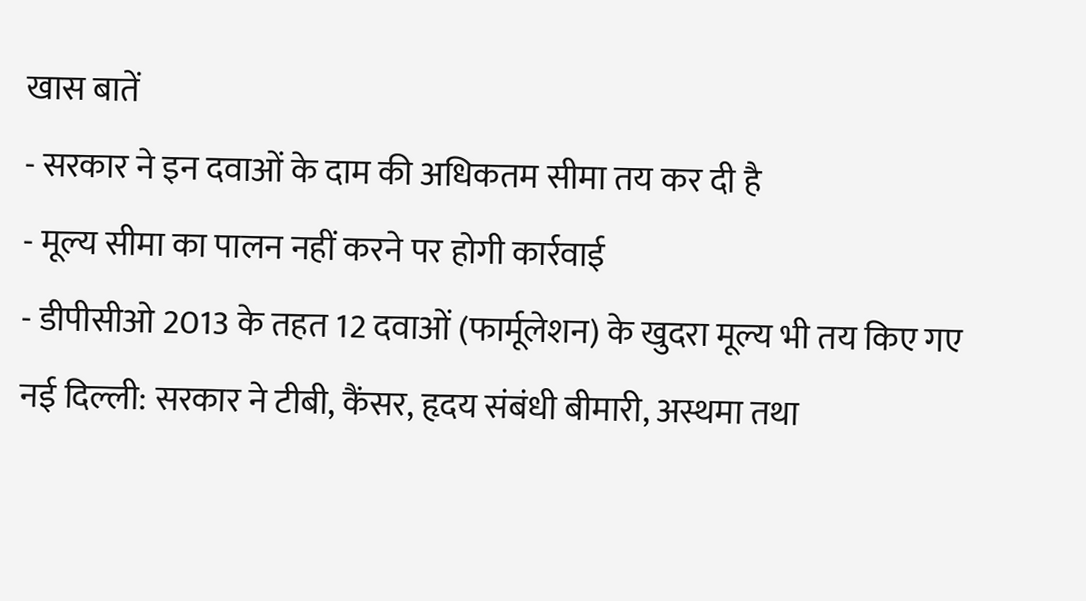खास बातें
- सरकार ने इन दवाओं के दाम की अधिकतम सीमा तय कर दी है
- मूल्य सीमा का पालन नहीं करने पर होगी कार्रवाई
- डीपीसीओ 2013 के तहत 12 दवाओं (फार्मूलेशन) के खुदरा मूल्य भी तय किए गए
नई दिल्ली: सरकार ने टीबी, कैंसर, हृदय संबंधी बीमारी, अस्थमा तथा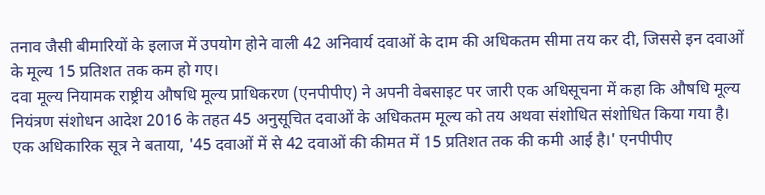तनाव जैसी बीमारियों के इलाज में उपयोग होने वाली 42 अनिवार्य दवाओं के दाम की अधिकतम सीमा तय कर दी, जिससे इन दवाओं के मूल्य 15 प्रतिशत तक कम हो गए।
दवा मूल्य नियामक राष्ट्रीय औषधि मूल्य प्राधिकरण (एनपीपीए) ने अपनी वेबसाइट पर जारी एक अधिसूचना में कहा कि औषधि मूल्य नियंत्रण संशोधन आदेश 2016 के तहत 45 अनुसूचित दवाओं के अधिकतम मूल्य को तय अथवा संशोधित संशोधित किया गया है।
एक अधिकारिक सूत्र ने बताया, '45 दवाओं में से 42 दवाओं की कीमत में 15 प्रतिशत तक की कमी आई है।' एनपीपीए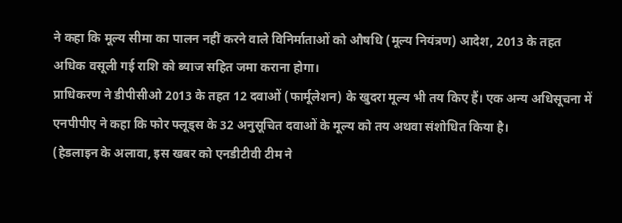ने कहा कि मूल्य सीमा का पालन नहीं करने वाले विनिर्माताओं को औषधि (मूल्य नियंत्रण) आदेश, 2013 के तहत अधिक वसूली गई राशि को ब्याज सहित जमा कराना होगा।
प्राधिकरण ने डीपीसीओ 2013 के तहत 12 दवाओं (फार्मूलेशन) के खुदरा मूल्य भी तय किए हैं। एक अन्य अधिसूचना में एनपीपीए ने कहा कि फोर फ्लूड्स के 32 अनुसूचित दवाओं के मूल्य को तय अथवा संशोधित किया है।
(हेडलाइन के अलावा, इस खबर को एनडीटीवी टीम ने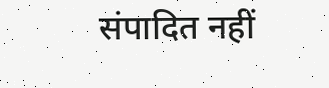संपादित नहीं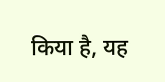किया है, यह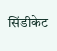सिंडीकेट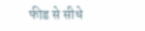फीड से सीधे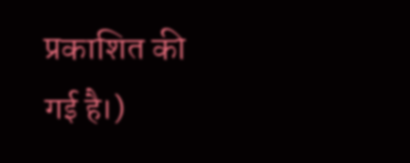प्रकाशित की गई है।)